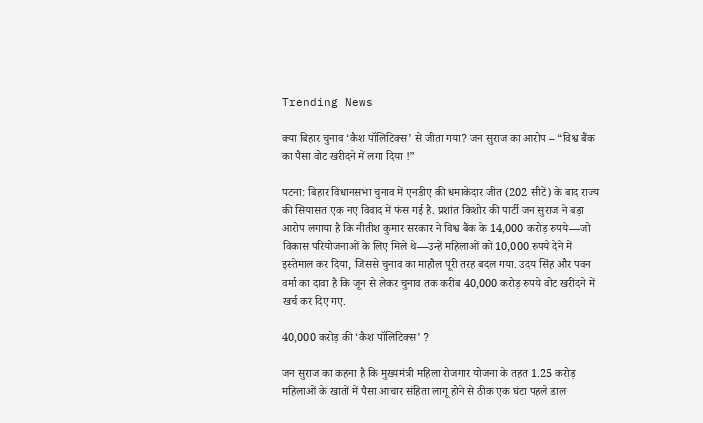Trending News

क्या बिहार चुनाव ‘कैश पॉलिटिक्स’ से जीता गया? जन सुराज का आरोप – “विश्व बैंक का पैसा वोट खरीदने में लगा दिया !”

पटना: बिहार विधानसभा चुनाव में एनडीए की धमाकेदार जीत (202 सीटें) के बाद राज्य की सियासत एक नए विवाद में फंस गई है. प्रशांत किशोर की पार्टी जन सुराज ने बड़ा आरोप लगाया है कि नीतीश कुमार सरकार ने विश्व बैंक के 14,000 करोड़ रुपये—जो विकास परियोजनाओं के लिए मिले थे—उन्हें महिलाओं को 10,000 रुपये देने में इस्तेमाल कर दिया, जिससे चुनाव का माहौल पूरी तरह बदल गया. उदय सिंह और पवन वर्मा का दावा है कि जून से लेकर चुनाव तक करीब 40,000 करोड़ रुपये वोट खरीदने में खर्च कर दिए गए.

40,000 करोड़ की ‘कैश पॉलिटिक्स’ ?

जन सुराज का कहना है कि मुख्यमंत्री महिला रोजगार योजना के तहत 1.25 करोड़ महिलाओं के खातों में पैसा आचार संहिता लागू होने से ठीक एक घंटा पहले डाल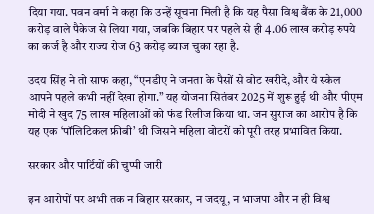दिया गया. पवन वर्मा ने कहा कि उन्हें सूचना मिली है कि यह पैसा विश्व बैंक के 21,000 करोड़ वाले पैकेज से लिया गया, जबकि बिहार पर पहले से ही 4.06 लाख करोड़ रुपये का कर्ज है और राज्य रोज 63 करोड़ ब्याज चुका रहा है.

उदय सिंह ने तो साफ कहा, “एनडीए ने जनता के पैसों से वोट खरीदे, और ये स्केल आपने पहले कभी नहीं देखा होगा.” यह योजना सितंबर 2025 में शुरू हुई थी और पीएम मोदी ने खुद 75 लाख महिलाओं को फंड रिलीज किया था. जन सुराज का आरोप है कि यह एक ‘पॉलिटिकल फ्रीबी’ थी जिसने महिला वोटरों को पूरी तरह प्रभावित किया.

सरकार और पार्टियों की चुप्पी जारी

इन आरोपों पर अभी तक न बिहार सरकार, न जदयू, न भाजपा और न ही विश्व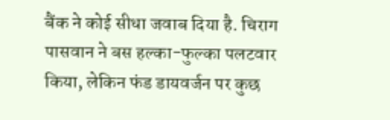बैंक ने कोई सीधा जवाब दिया है. चिराग पासवान ने बस हल्का-फुल्का पलटवार किया, लेकिन फंड डायवर्जन पर कुछ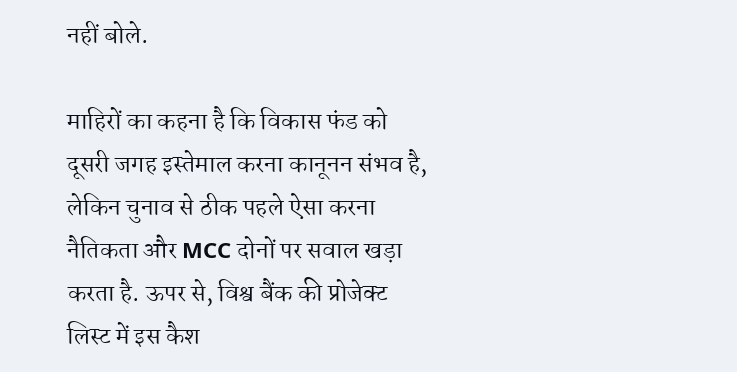नहीं बोले.

माहिरों का कहना है कि विकास फंड को दूसरी जगह इस्तेमाल करना कानूनन संभव है, लेकिन चुनाव से ठीक पहले ऐसा करना नैतिकता और MCC दोनों पर सवाल खड़ा करता है. ऊपर से, विश्व बैंक की प्रोजेक्ट लिस्ट में इस कैश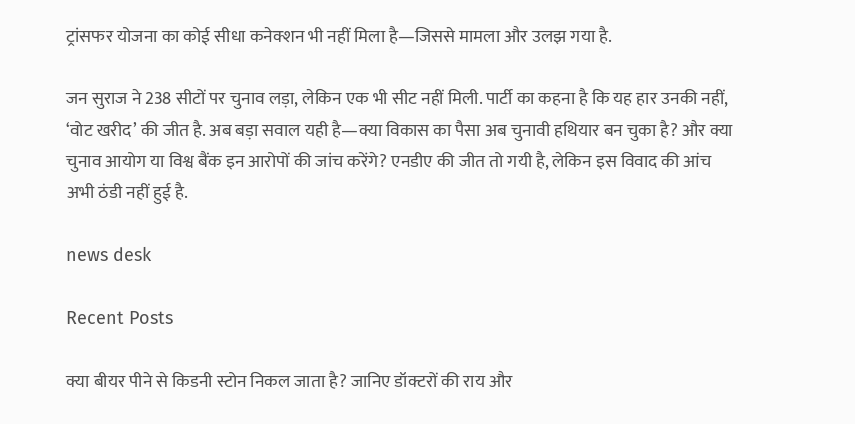ट्रांसफर योजना का कोई सीधा कनेक्शन भी नहीं मिला है—जिससे मामला और उलझ गया है.

जन सुराज ने 238 सीटों पर चुनाव लड़ा, लेकिन एक भी सीट नहीं मिली. पार्टी का कहना है कि यह हार उनकी नहीं, ‘वोट खरीद’ की जीत है. अब बड़ा सवाल यही है—क्या विकास का पैसा अब चुनावी हथियार बन चुका है? और क्या चुनाव आयोग या विश्व बैंक इन आरोपों की जांच करेंगे? एनडीए की जीत तो गयी है, लेकिन इस विवाद की आंच अभी ठंडी नहीं हुई है.

news desk

Recent Posts

क्या बीयर पीने से किडनी स्टोन निकल जाता है? जानिए डॉक्टरों की राय और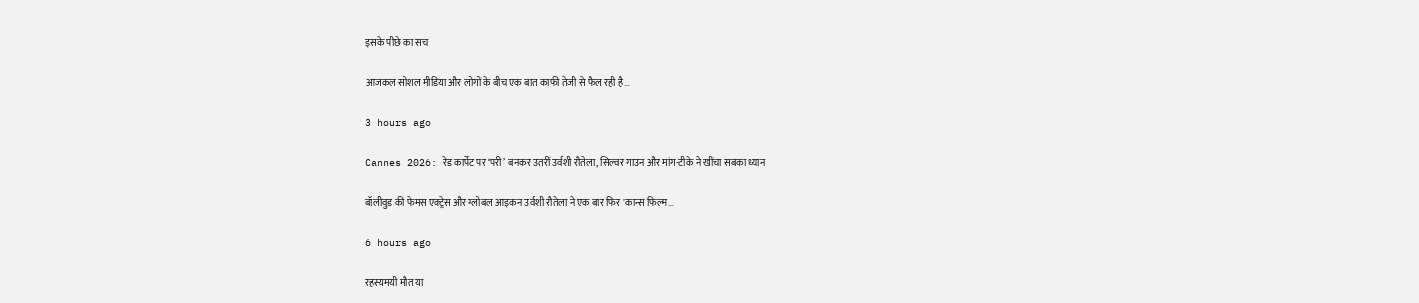इसके पीछे का सच

आजकल सोशल मीडिया और लोगों के बीच एक बात काफी तेजी से फैल रही है…

3 hours ago

Cannes 2026: रेड कार्पेट पर ‘परी’ बनकर उतरीं उर्वशी रौतेला, सिल्वर गाउन और मांग-टीके ने खींचा सबका ध्यान

बॉलीवुड की फेमस एक्ट्रेस और ग्लोबल आइकन उर्वशी रौतेला ने एक बार फिर 'कान्स फिल्म…

6 hours ago

रहस्यमयी मौत या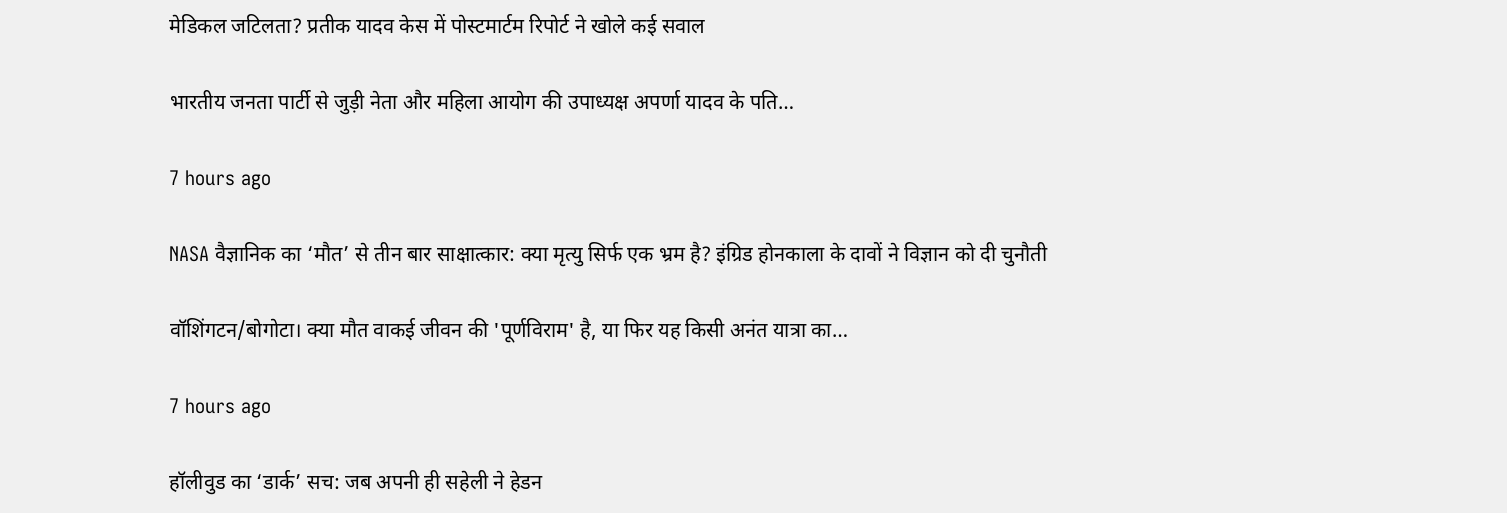मेडिकल जटिलता? प्रतीक यादव केस में पोस्टमार्टम रिपोर्ट ने खोले कई सवाल

भारतीय जनता पार्टी से जुड़ी नेता और महिला आयोग की उपाध्यक्ष अपर्णा यादव के पति…

7 hours ago

NASA वैज्ञानिक का ‘मौत’ से तीन बार साक्षात्कार: क्या मृत्यु सिर्फ एक भ्रम है? इंग्रिड होनकाला के दावों ने विज्ञान को दी चुनौती

वॉशिंगटन/बोगोटा। क्या मौत वाकई जीवन की 'पूर्णविराम' है, या फिर यह किसी अनंत यात्रा का…

7 hours ago

हॉलीवुड का ‘डार्क’ सच: जब अपनी ही सहेली ने हेडन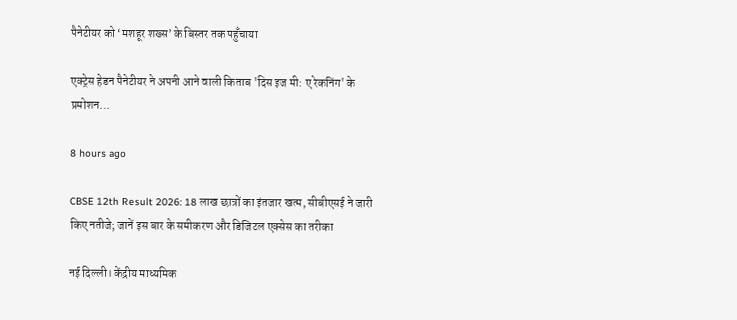पैनेटीयर को ‘मशहूर शख्स’ के बिस्तर तक पहुँचाया

एक्ट्रेस हेडन पैनेटीयर ने अपनी आने वाली किताब 'दिस इज मी: ए रेकनिंग' के प्रमोशन…

8 hours ago

CBSE 12th Result 2026: 18 लाख छात्रों का इंतजार खत्म, सीबीएसई ने जारी किए नतीजे; जानें इस बार के समीकरण और डिजिटल एक्सेस का तरीका

नई दिल्ली। केंद्रीय माध्यमिक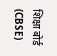शिक्षा बोर्ड (CBSE)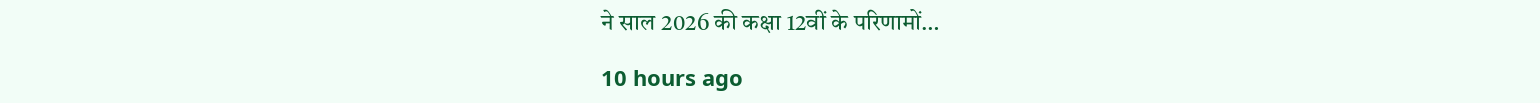ने साल 2026 की कक्षा 12वीं के परिणामों…

10 hours ago